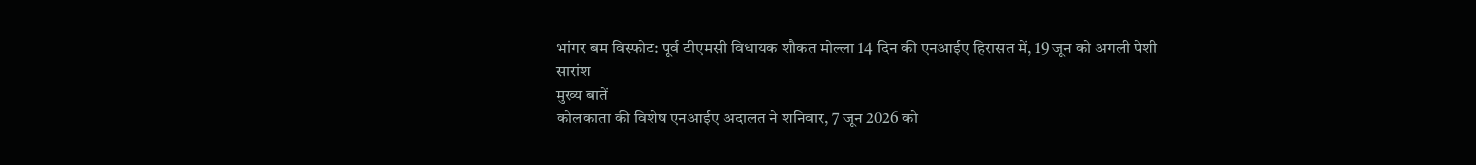भांगर बम विस्फोट: पूर्व टीएमसी विधायक शौकत मोल्ला 14 दिन की एनआईए हिरासत में, 19 जून को अगली पेशी
सारांश
मुख्य बातें
कोलकाता की विशेष एनआईए अदालत ने शनिवार, 7 जून 2026 को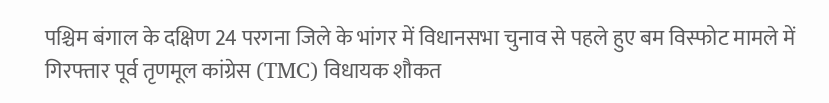पश्चिम बंगाल के दक्षिण 24 परगना जिले के भांगर में विधानसभा चुनाव से पहले हुए बम विस्फोट मामले में गिरफ्तार पूर्व तृणमूल कांग्रेस (TMC) विधायक शौकत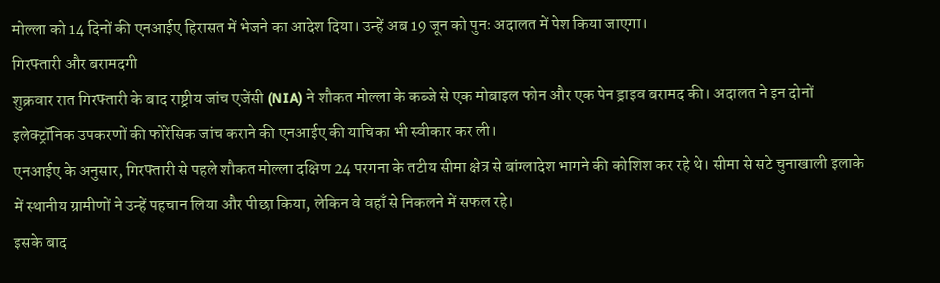मोल्ला को 14 दिनों की एनआईए हिरासत में भेजने का आदेश दिया। उन्हें अब 19 जून को पुनः अदालत में पेश किया जाएगा।
गिरफ्तारी और बरामदगी
शुक्रवार रात गिरफ्तारी के बाद राष्ट्रीय जांच एजेंसी (NIA) ने शौकत मोल्ला के कब्जे से एक मोबाइल फोन और एक पेन ड्राइव बरामद की। अदालत ने इन दोनों इलेक्ट्रॉनिक उपकरणों की फोरेंसिक जांच कराने की एनआईए की याचिका भी स्वीकार कर ली।
एनआईए के अनुसार, गिरफ्तारी से पहले शौकत मोल्ला दक्षिण 24 परगना के तटीय सीमा क्षेत्र से बांग्लादेश भागने की कोशिश कर रहे थे। सीमा से सटे चुनाखाली इलाके में स्थानीय ग्रामीणों ने उन्हें पहचान लिया और पीछा किया, लेकिन वे वहाँ से निकलने में सफल रहे।
इसके बाद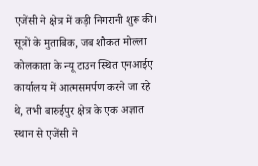एजेंसी ने क्षेत्र में कड़ी निगरानी शुरू की। सूत्रों के मुताबिक, जब शौकत मोल्ला कोलकाता के न्यू टाउन स्थित एनआईए कार्यालय में आत्मसमर्पण करने जा रहे थे, तभी बारुईपुर क्षेत्र के एक अज्ञात स्थान से एजेंसी ने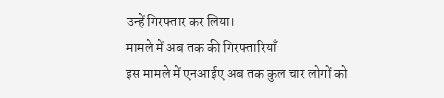उन्हें गिरफ्तार कर लिया।
मामले में अब तक की गिरफ्तारियाँ
इस मामले में एनआईए अब तक कुल चार लोगों को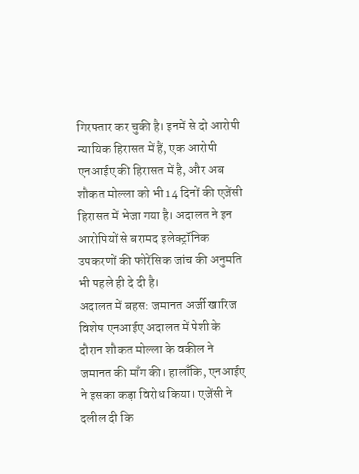गिरफ्तार कर चुकी है। इनमें से दो आरोपी न्यायिक हिरासत में हैं, एक आरोपी एनआईए की हिरासत में है, और अब शौकत मोल्ला को भी 14 दिनों की एजेंसी हिरासत में भेजा गया है। अदालत ने इन आरोपियों से बरामद इलेक्ट्रॉनिक उपकरणों की फोरेंसिक जांच की अनुमति भी पहले ही दे दी है।
अदालत में बहस: जमानत अर्जी खारिज
विशेष एनआईए अदालत में पेशी के दौरान शौकत मोल्ला के वकील ने जमानत की माँग की। हालाँकि, एनआईए ने इसका कड़ा विरोध किया। एजेंसी ने दलील दी कि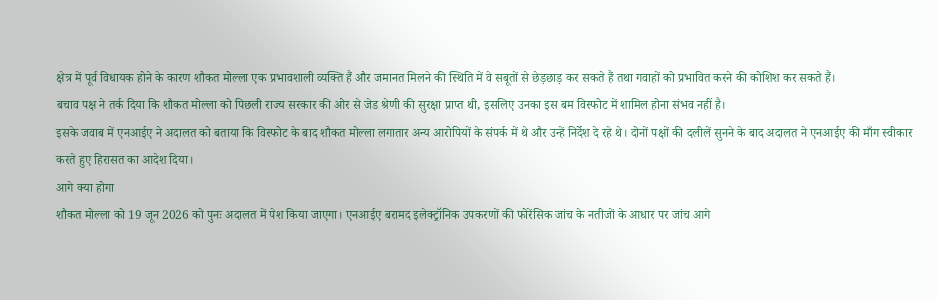क्षेत्र में पूर्व विधायक होने के कारण शौकत मोल्ला एक प्रभावशाली व्यक्ति हैं और जमानत मिलने की स्थिति में वे सबूतों से छेड़छाड़ कर सकते हैं तथा गवाहों को प्रभावित करने की कोशिश कर सकते हैं।
बचाव पक्ष ने तर्क दिया कि शौकत मोल्ला को पिछली राज्य सरकार की ओर से जेड श्रेणी की सुरक्षा प्राप्त थी, इसलिए उनका इस बम विस्फोट में शामिल होना संभव नहीं है।
इसके जवाब में एनआईए ने अदालत को बताया कि विस्फोट के बाद शौकत मोल्ला लगातार अन्य आरोपियों के संपर्क में थे और उन्हें निर्देश दे रहे थे। दोनों पक्षों की दलीलें सुनने के बाद अदालत ने एनआईए की माँग स्वीकार करते हुए हिरासत का आदेश दिया।
आगे क्या होगा
शौकत मोल्ला को 19 जून 2026 को पुनः अदालत में पेश किया जाएगा। एनआईए बरामद इलेक्ट्रॉनिक उपकरणों की फोरेंसिक जांच के नतीजों के आधार पर जांच आगे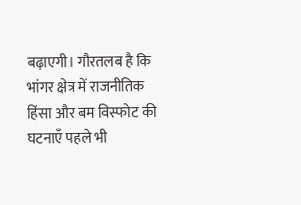बढ़ाएगी। गौरतलब है कि भांगर क्षेत्र में राजनीतिक हिंसा और बम विस्फोट की घटनाएँ पहले भी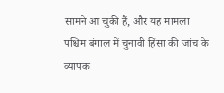सामने आ चुकी हैं, और यह मामला पश्चिम बंगाल में चुनावी हिंसा की जांच के व्यापक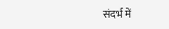संदर्भ में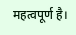महत्वपूर्ण है।